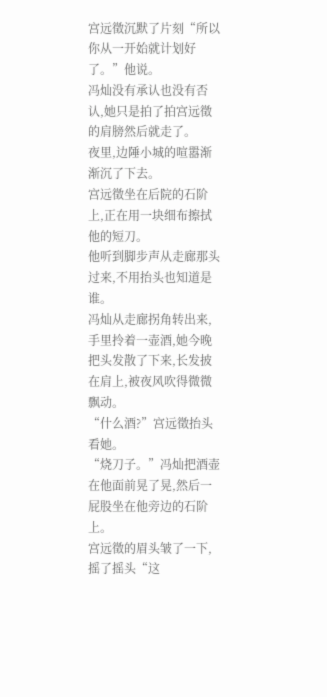宫远徵沉默了片刻“所以你从一开始就计划好了。”他说。
冯灿没有承认也没有否认,她只是拍了拍宫远徵的肩膀然后就走了。
夜里,边陲小城的喧嚣渐渐沉了下去。
宫远徵坐在后院的石阶上,正在用一块细布擦拭他的短刀。
他听到脚步声从走廊那头过来,不用抬头也知道是谁。
冯灿从走廊拐角转出来,手里拎着一壶酒,她今晚把头发散了下来,长发披在肩上,被夜风吹得微微飘动。
“什么酒?”宫远徵抬头看她。
“烧刀子。”冯灿把酒壶在他面前晃了晃,然后一屁股坐在他旁边的石阶上。
宫远徵的眉头皱了一下,摇了摇头“这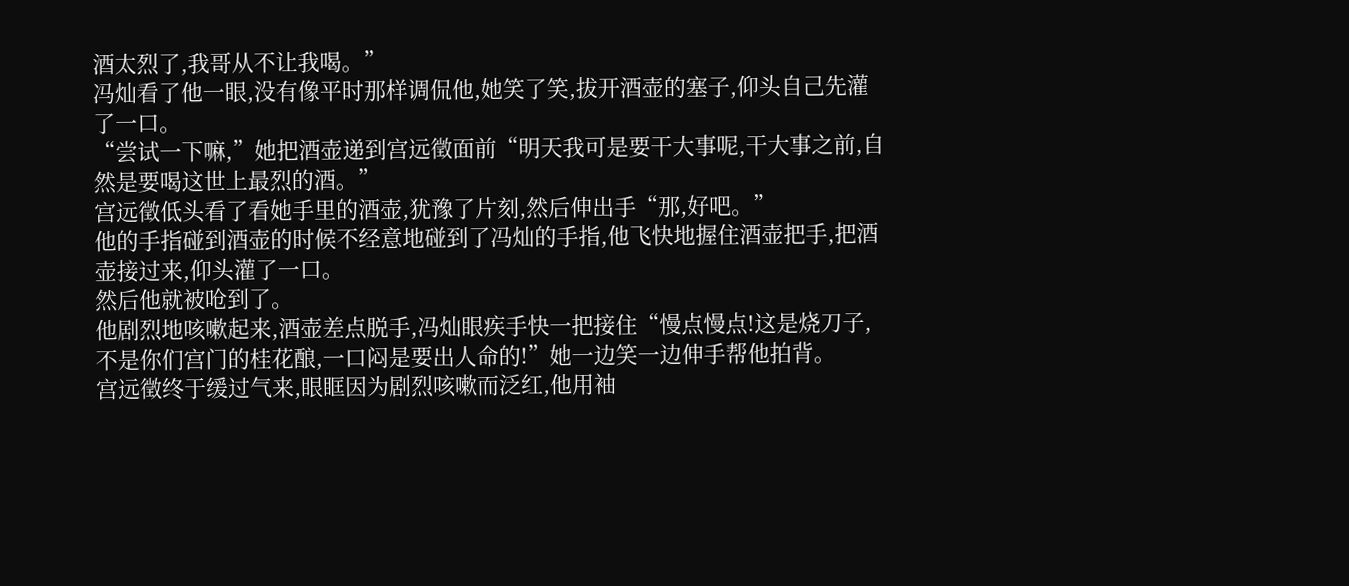酒太烈了,我哥从不让我喝。”
冯灿看了他一眼,没有像平时那样调侃他,她笑了笑,拔开酒壶的塞子,仰头自己先灌了一口。
“尝试一下嘛,”她把酒壶递到宫远徵面前“明天我可是要干大事呢,干大事之前,自然是要喝这世上最烈的酒。”
宫远徵低头看了看她手里的酒壶,犹豫了片刻,然后伸出手“那,好吧。”
他的手指碰到酒壶的时候不经意地碰到了冯灿的手指,他飞快地握住酒壶把手,把酒壶接过来,仰头灌了一口。
然后他就被呛到了。
他剧烈地咳嗽起来,酒壶差点脱手,冯灿眼疾手快一把接住“慢点慢点!这是烧刀子,不是你们宫门的桂花酿,一口闷是要出人命的!”她一边笑一边伸手帮他拍背。
宫远徵终于缓过气来,眼眶因为剧烈咳嗽而泛红,他用袖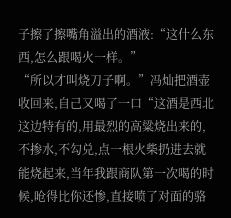子擦了擦嘴角溢出的酒液:“这什么东西,怎么跟喝火一样。”
“所以才叫烧刀子啊。”冯灿把酒壶收回来,自己又喝了一口“这酒是西北这边特有的,用最烈的高粱烧出来的,不掺水,不勾兑,点一根火柴扔进去就能烧起来,当年我跟商队第一次喝的时候,呛得比你还惨,直接喷了对面的骆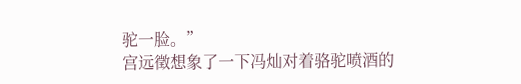驼一脸。”
宫远徵想象了一下冯灿对着骆驼喷酒的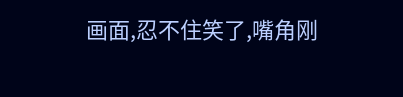画面,忍不住笑了,嘴角刚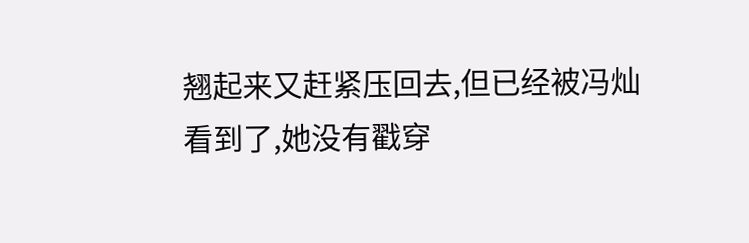翘起来又赶紧压回去,但已经被冯灿看到了,她没有戳穿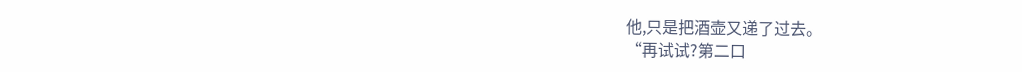他,只是把酒壶又递了过去。
“再试试?第二口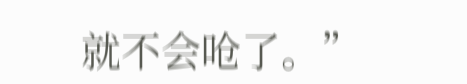就不会呛了。”